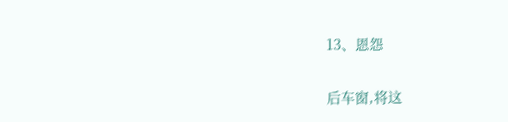13、恩怨

后车窗,将这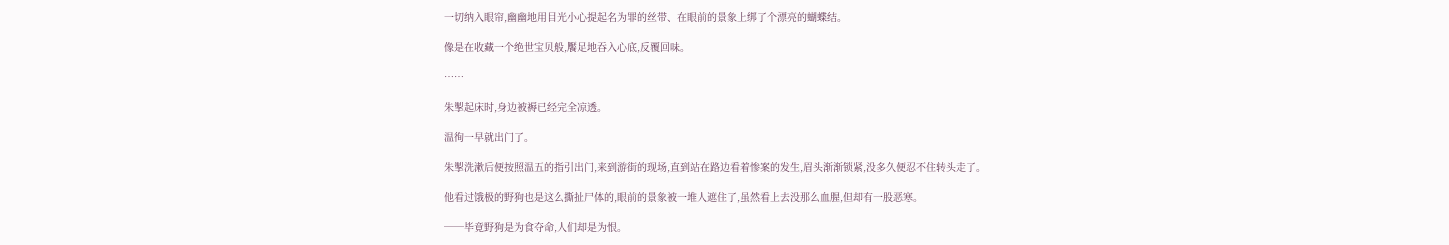一切纳入眼帘,幽幽地用目光小心提起名为罪的丝带、在眼前的景象上绑了个漂亮的蝴蝶结。

像是在收藏一个绝世宝贝般,饜足地吞入心底,反覆回味。

……

朱掣起床时,身边被褥已经完全凉透。

温徇一早就出门了。

朱掣洗漱后便按照温五的指引出门,来到游街的现场,直到站在路边看着惨案的发生,眉头渐渐锁紧,没多久便忍不住转头走了。

他看过饿极的野狗也是这么撕扯尸体的,眼前的景象被一堆人遮住了,虽然看上去没那么血腥,但却有一股恶寒。

──毕竟野狗是为食夺命,人们却是为恨。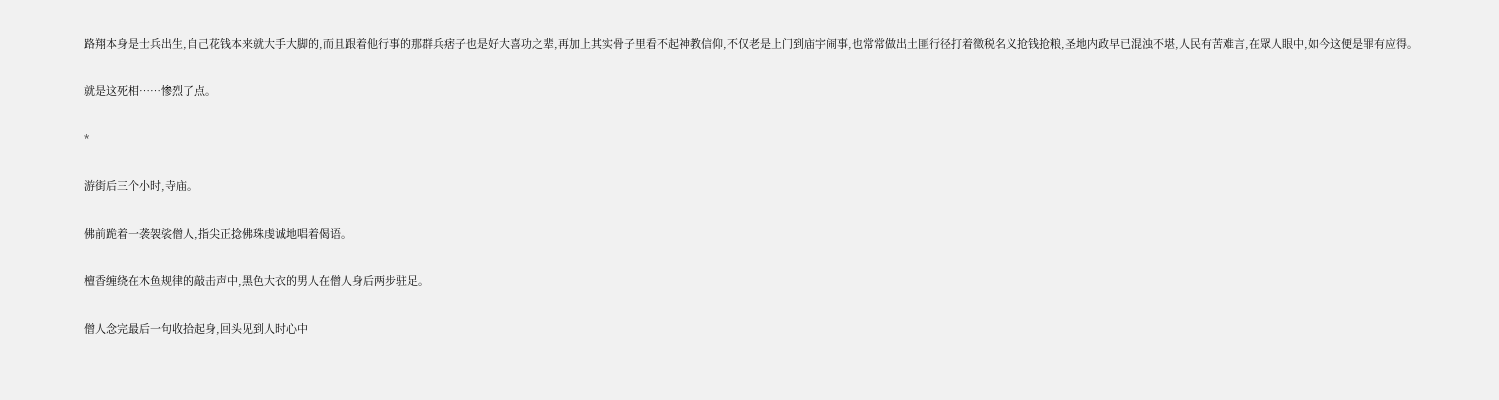路翔本身是士兵出生,自己花钱本来就大手大脚的,而且跟着他行事的那群兵痞子也是好大喜功之辈,再加上其实骨子里看不起神教信仰,不仅老是上门到庙宇闹事,也常常做出土匪行径打着徵税名义抢钱抢粮,圣地内政早已混浊不堪,人民有苦难言,在眾人眼中,如今这便是罪有应得。

就是这死相……惨烈了点。

*

游街后三个小时,寺庙。

佛前跪着一袭袈裟僧人,指尖正捻佛珠虔诚地唱着偈语。

檀香缠绕在木鱼规律的敲击声中,黑色大衣的男人在僧人身后两步驻足。

僧人念完最后一句收拾起身,回头见到人时心中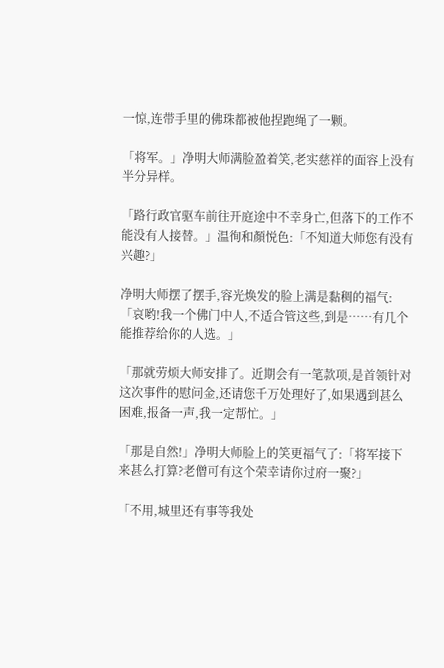一惊,连带手里的佛珠都被他捏跑绳了一颗。

「将军。」净明大师满脸盈着笑,老实慈祥的面容上没有半分异样。

「路行政官驱车前往开庭途中不幸身亡,但落下的工作不能没有人接替。」温徇和顏悦色:「不知道大师您有没有兴趣?」

净明大师摆了摆手,容光焕发的脸上满是黏稠的福气:「哀哟!我一个佛门中人,不适合管这些,到是……有几个能推荐给你的人选。」

「那就劳烦大师安排了。近期会有一笔款项,是首领针对这次事件的慰问金,还请您千万处理好了,如果遇到甚么困难,报备一声,我一定帮忙。」

「那是自然!」净明大师脸上的笑更福气了:「将军接下来甚么打算?老僧可有这个荣幸请你过府一聚?」

「不用,城里还有事等我处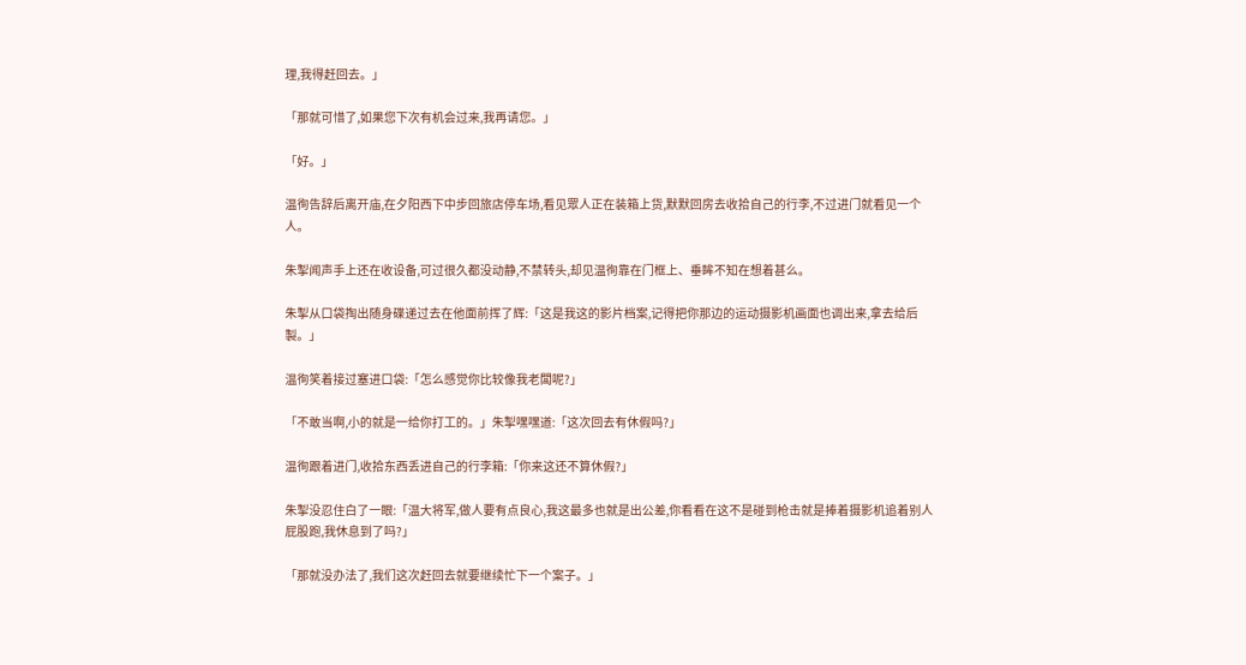理,我得赶回去。」

「那就可惜了,如果您下次有机会过来,我再请您。」

「好。」

温徇告辞后离开庙,在夕阳西下中步回旅店停车场,看见眾人正在装箱上货,默默回房去收拾自己的行李,不过进门就看见一个人。

朱掣闻声手上还在收设备,可过很久都没动静,不禁转头,却见温徇靠在门框上、垂眸不知在想着甚么。

朱掣从口袋掏出随身碟递过去在他面前挥了辉:「这是我这的影片档案,记得把你那边的运动摄影机画面也调出来,拿去给后製。」

温徇笑着接过塞进口袋:「怎么感觉你比较像我老闆呢?」

「不敢当啊,小的就是一给你打工的。」朱掣嘿嘿道:「这次回去有休假吗?」

温徇跟着进门,收拾东西丢进自己的行李箱:「你来这还不算休假?」

朱掣没忍住白了一眼:「温大将军,做人要有点良心,我这最多也就是出公差,你看看在这不是碰到枪击就是捧着摄影机追着别人屁股跑,我休息到了吗?」

「那就没办法了,我们这次赶回去就要继续忙下一个案子。」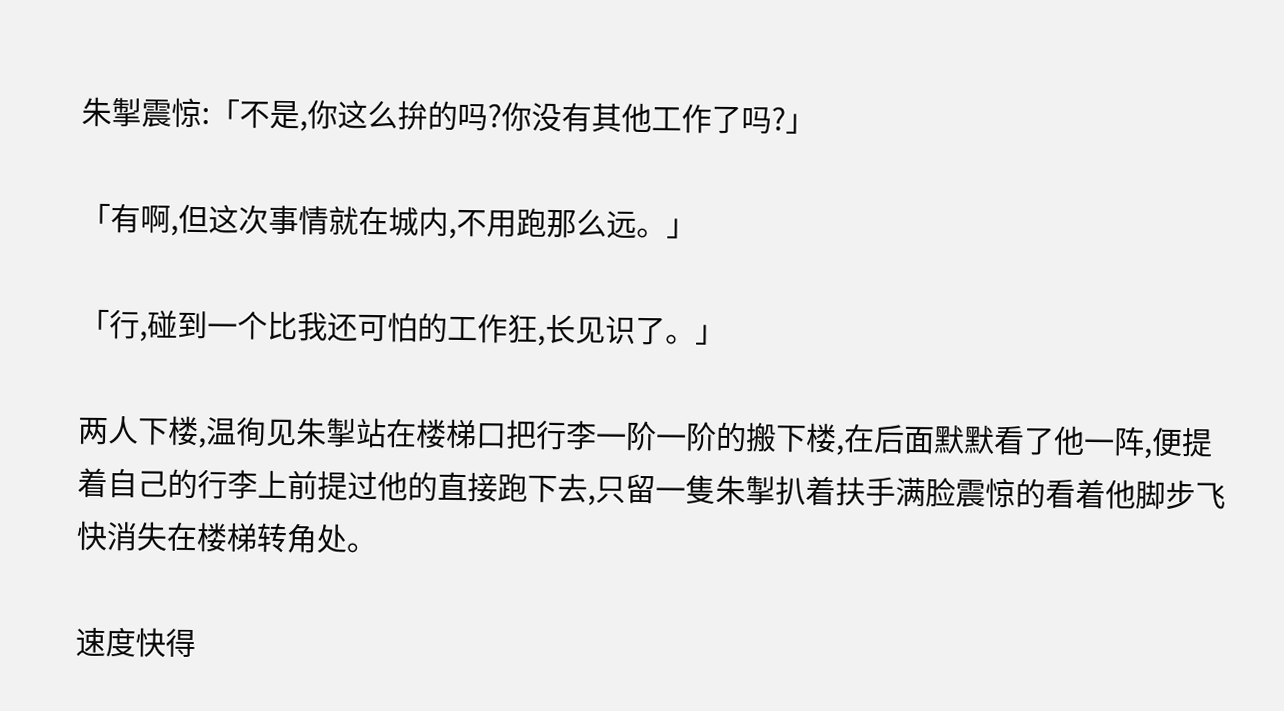朱掣震惊:「不是,你这么拚的吗?你没有其他工作了吗?」

「有啊,但这次事情就在城内,不用跑那么远。」

「行,碰到一个比我还可怕的工作狂,长见识了。」

两人下楼,温徇见朱掣站在楼梯口把行李一阶一阶的搬下楼,在后面默默看了他一阵,便提着自己的行李上前提过他的直接跑下去,只留一隻朱掣扒着扶手满脸震惊的看着他脚步飞快消失在楼梯转角处。

速度快得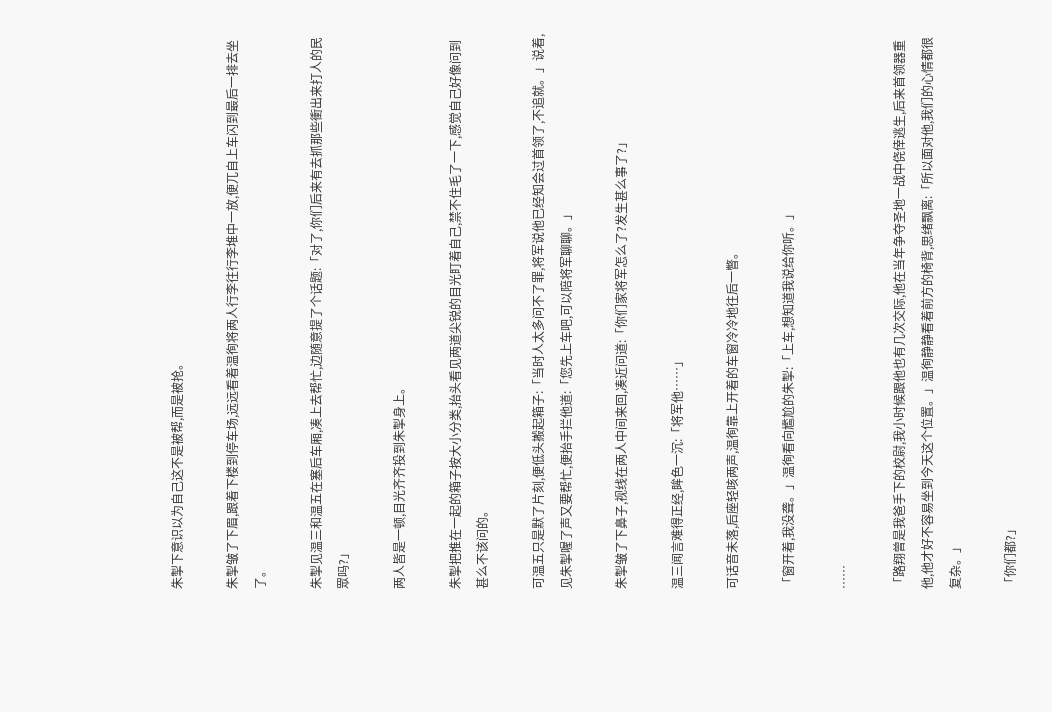朱掣下意识以为自己这不是被帮,而是被抢。

朱掣皱了下眉,跟着下楼到停车场,远远看着温徇将两人行李往行李堆中一放,便兀自上车闪到最后一排去坐了。

朱掣见温三和温五在塞后车厢,凑上去帮忙,边随意提了个话题:「对了,你们后来有去抓那些衝出来打人的民眾吗?」

两人皆是一顿,目光齐齐投到朱掣身上。

朱掣把推在一起的箱子按大小分类,抬头看见两道尖锐的目光盯着自己,禁不住毛了一下,感觉自己好像问到甚么不该问的。

可温五只是默了片刻,便低头搬起箱子:「当时人太多问不了罪,将军说他已经知会过首领了,不追就。」说着,见朱掣喔了声又要帮忙,便抬手拦他道:「您先上车吧,可以陪将军聊聊。」

朱掣皱了下鼻子,视线在两人中间来回,凑近问道:「你们家将军怎么了?发生甚么事了?」

温三闻言难得正经,眸色一沉:「将军他……」

可话音未落,后座轻咳两声,温徇靠上开着的车窗冷冷地往后一瞥。

「窗开着,我没聋。」温徇看向尷尬的朱掣:「上车,想知道我说给你听。」

……

「路翔曾是我爸手下的校尉,我小时候跟他也有几次交际,他在当年争夺圣地一战中侥倖逃生,后来首领器重他,他才好不容易坐到今天这个位置。」温徇静静看着前方的椅背,思绪飘离:「所以面对他,我们的心情都很复杂。」

「你们都?」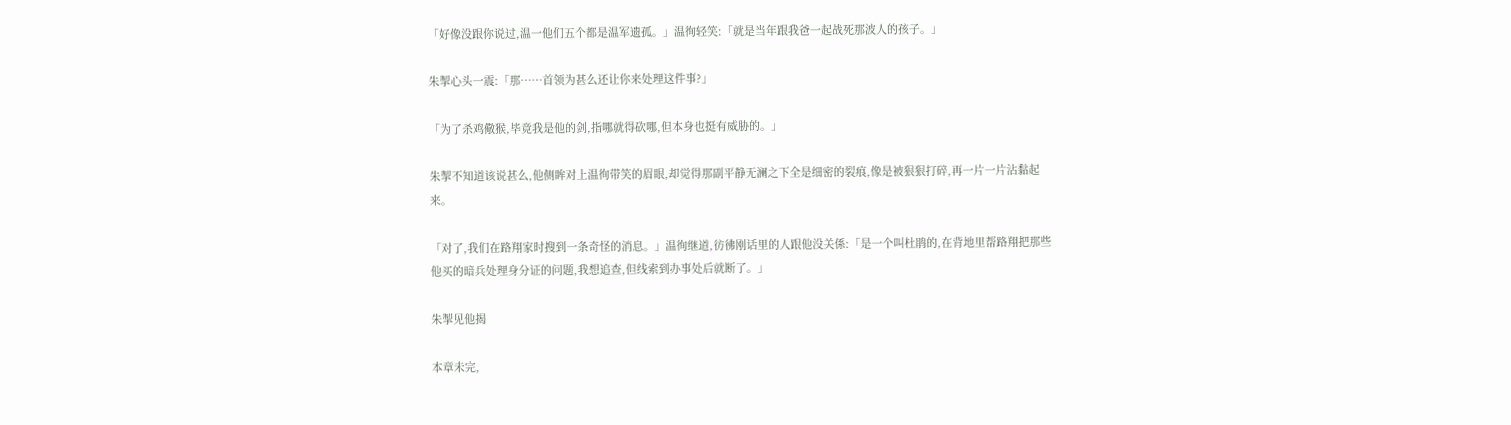「好像没跟你说过,温一他们五个都是温军遗孤。」温徇轻笑:「就是当年跟我爸一起战死那波人的孩子。」

朱掣心头一震:「那……首领为甚么还让你来处理这件事?」

「为了杀鸡儆猴,毕竟我是他的剑,指哪就得砍哪,但本身也挺有威胁的。」

朱掣不知道该说甚么,他侧眸对上温徇带笑的眉眼,却觉得那副平静无澜之下全是细密的裂痕,像是被狠狠打碎,再一片一片沾黏起来。

「对了,我们在路翔家时搜到一条奇怪的消息。」温徇继道,彷彿刚话里的人跟他没关係:「是一个叫杜鹃的,在背地里帮路翔把那些他买的暗兵处理身分证的问题,我想追查,但线索到办事处后就断了。」

朱掣见他揭

本章未完,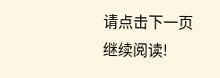请点击下一页继续阅读!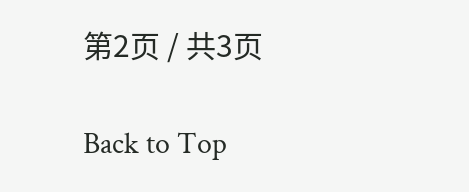第2页 / 共3页

Back to Top